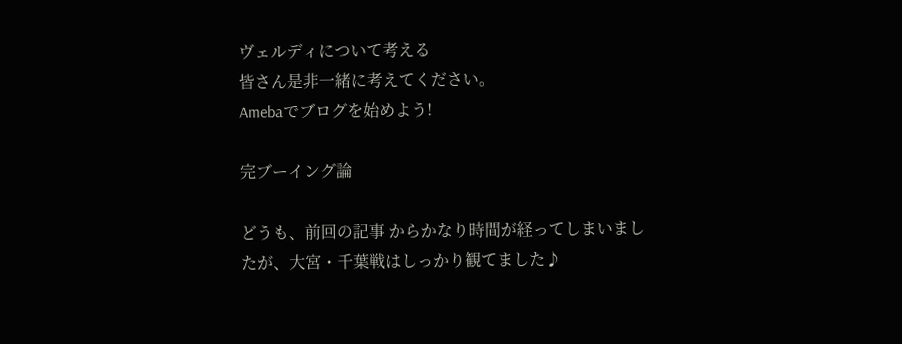ヴェルディについて考える
皆さん是非一緒に考えてください。
Amebaでブログを始めよう!

完ブーイング論

どうも、前回の記事 からかなり時間が経ってしまいましたが、大宮・千葉戦はしっかり観てました♪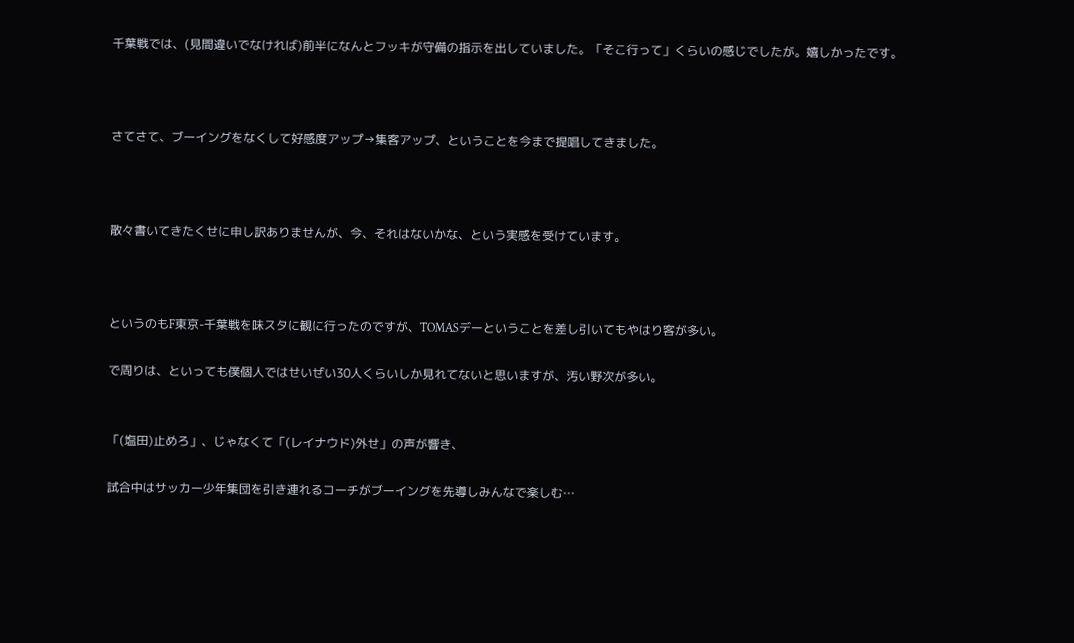千葉戦では、(見間違いでなければ)前半になんとフッキが守備の指示を出していました。「そこ行って」くらいの感じでしたが。嬉しかったです。



さてさて、ブーイングをなくして好感度アップ→集客アップ、ということを今まで提唱してきました。



散々書いてきたくせに申し訳ありませんが、今、それはないかな、という実感を受けています。



というのもF東京-千葉戦を味スタに観に行ったのですが、TOMASデーということを差し引いてもやはり客が多い。

で周りは、といっても僕個人ではせいぜい30人くらいしか見れてないと思いますが、汚い野次が多い。


「(塩田)止めろ」、じゃなくて「(レイナウド)外せ」の声が響き、

試合中はサッカー少年集団を引き連れるコーチがブーイングを先導しみんなで楽しむ…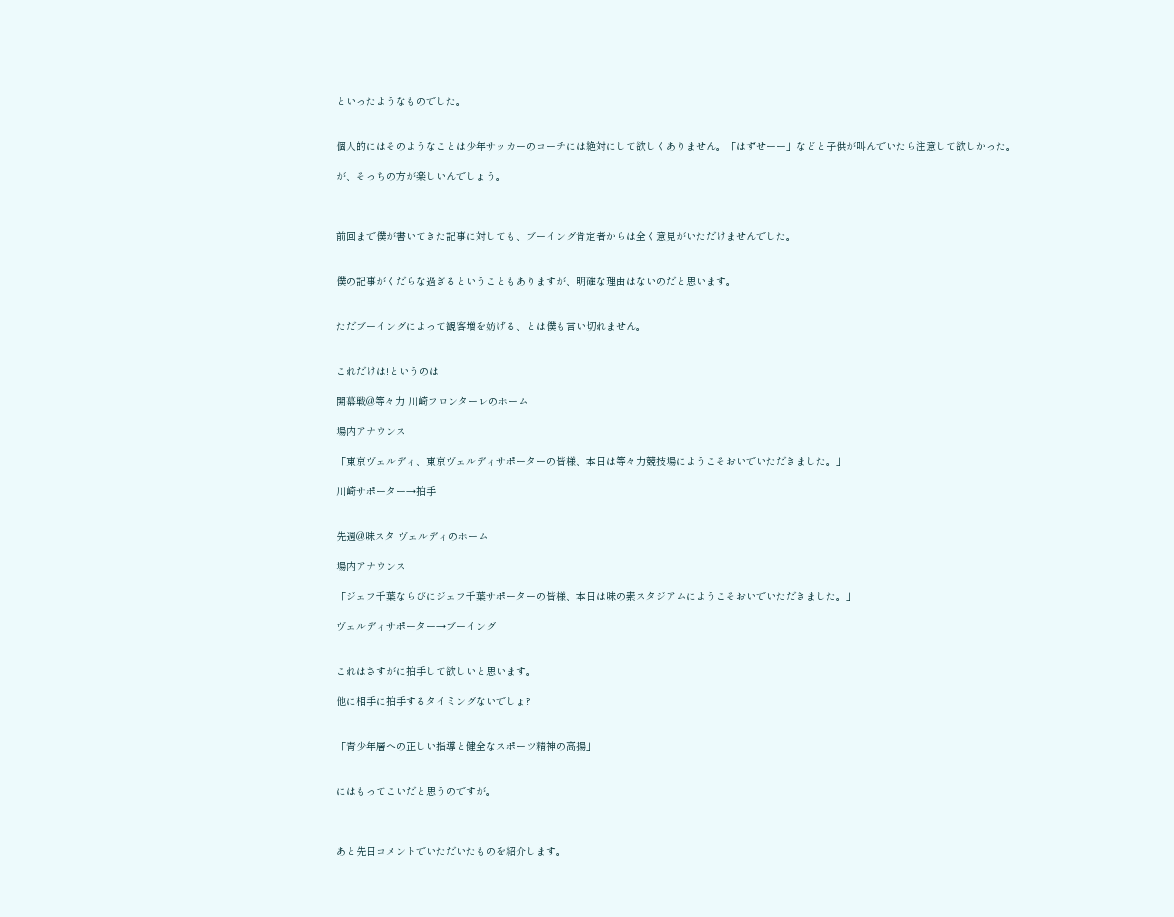といったようなものでした。


個人的にはそのようなことは少年サッカーのコーチには絶対にして欲しくありません。「はずせーー」などと子供が叫んでいたら注意して欲しかった。

が、そっちの方が楽しいんでしょう。



前回まで僕が書いてきた記事に対しても、ブーイング肯定者からは全く意見がいただけませんでした。


僕の記事がくだらな過ぎるということもありますが、明確な理由はないのだと思います。


ただブーイングによって観客増を妨げる、とは僕も言い切れません。


これだけは!というのは

開幕戦@等々力 川崎フロンターレのホーム

場内アナウンス

「東京ヴェルディ、東京ヴェルディサポーターの皆様、本日は等々力競技場にようこそおいでいただきました。」

川崎サポーター→拍手


先週@味スタ ヴェルディのホーム

場内アナウンス

「ジェフ千葉ならびにジェフ千葉サポーターの皆様、本日は味の素スタジアムにようこそおいでいただきました。」

ヴェルディサポーター→ブーイング


これはさすがに拍手して欲しいと思います。

他に相手に拍手するタイミングないでしょ?


「青少年層への正しい指導と健全なスポーツ精神の高揚」


にはもってこいだと思うのですが。



あと先日コメントでいただいたものを紹介します。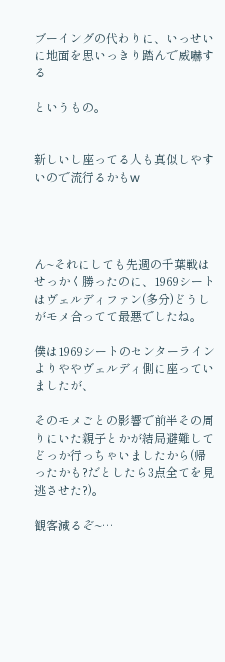ブーイングの代わりに、いっせいに地面を思いっきり踏んで威嚇する

というもの。


新しいし座ってる人も真似しやすいので流行るかもw




ん~それにしても先週の千葉戦はせっかく勝ったのに、1969シートはヴェルディファン(多分)どうしがモメ合ってて最悪でしたね。

僕は1969シートのセンターラインよりややヴェルディ側に座っていましたが、

そのモメごとの影響で前半その周りにいた親子とかが結局避難してどっか行っちゃいましたから(帰ったかも?だとしたら3点全てを見逃させた?)。

観客減るぞ~…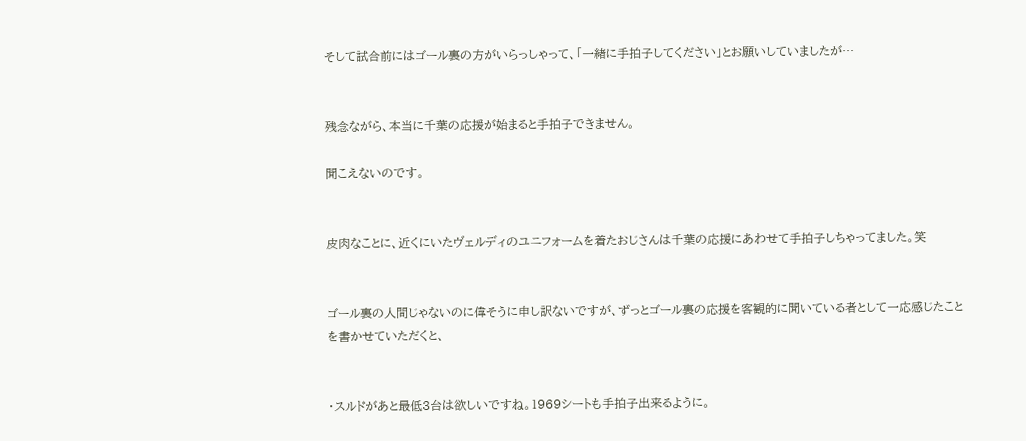そして試合前にはゴール裏の方がいらっしゃって、「一緒に手拍子してください」とお願いしていましたが…


残念ながら、本当に千葉の応援が始まると手拍子できません。

聞こえないのです。


皮肉なことに、近くにいたヴェルディのユニフォームを着たおじさんは千葉の応援にあわせて手拍子しちゃってました。笑


ゴール裏の人間じゃないのに偉そうに申し訳ないですが、ずっとゴール裏の応援を客観的に聞いている者として一応感じたことを書かせていただくと、


・スルドがあと最低3台は欲しいですね。1969シートも手拍子出来るように。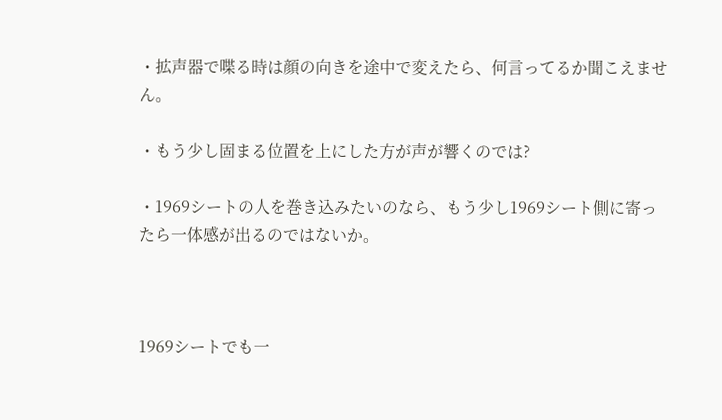・拡声器で喋る時は顔の向きを途中で変えたら、何言ってるか聞こえません。

・もう少し固まる位置を上にした方が声が響くのでは?

・1969シートの人を巻き込みたいのなら、もう少し1969シート側に寄ったら一体感が出るのではないか。



1969シートでも一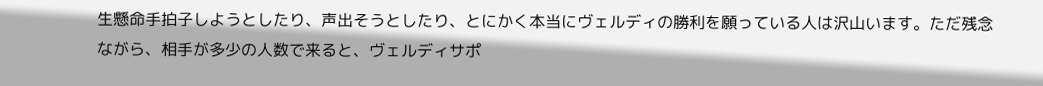生懸命手拍子しようとしたり、声出そうとしたり、とにかく本当にヴェルディの勝利を願っている人は沢山います。ただ残念ながら、相手が多少の人数で来ると、ヴェルディサポ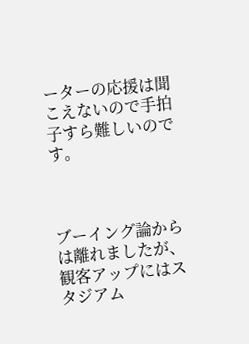ーターの応援は聞こえないので手拍子すら難しいのです。



ブーイング論からは離れましたが、観客アップにはスタジアム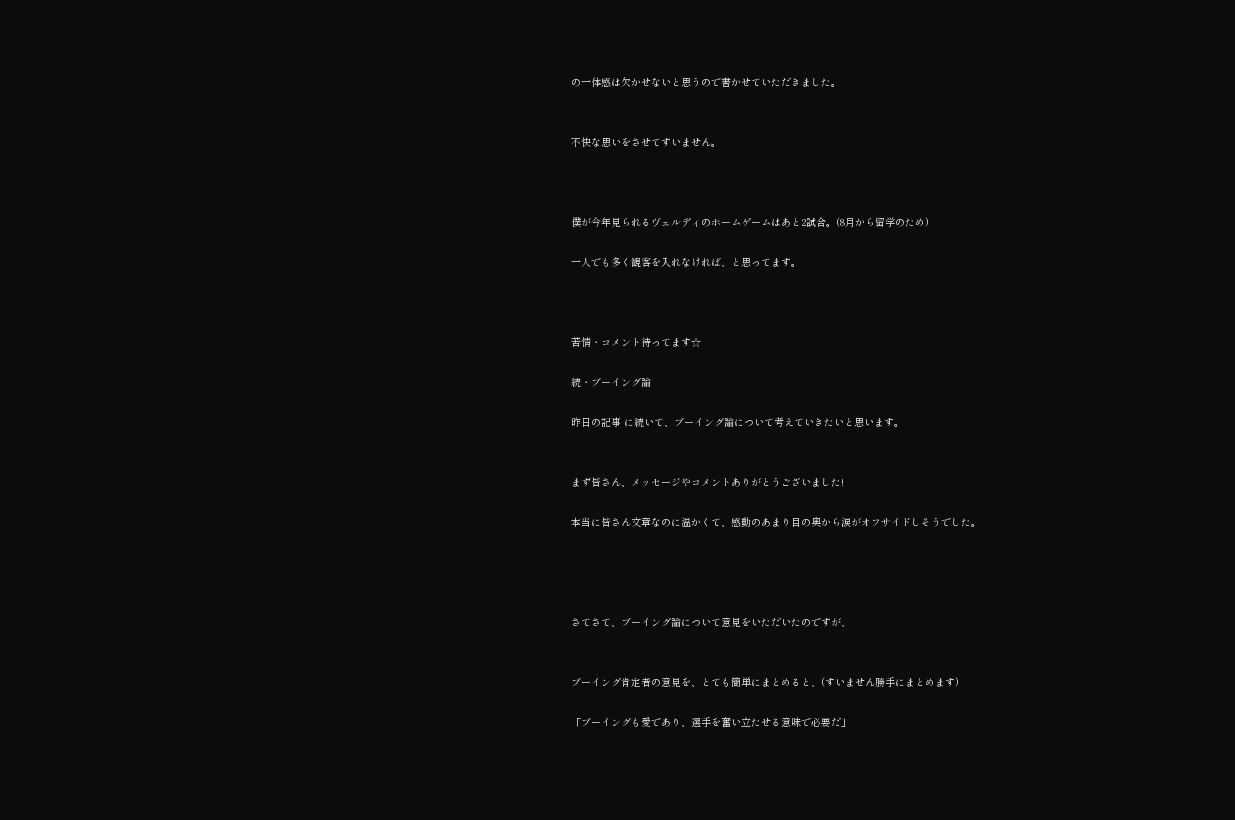の一体感は欠かせないと思うので書かせていただきました。


不快な思いをさせてすいません。



僕が今年見られるヴェルディのホームゲームはあと2試合。(8月から留学のため)

一人でも多く観客を入れなければ、と思ってます。



苦情・コメント待ってます☆

続・ブーイング論

昨日の記事 に続いて、ブーイング論について考えていきたいと思います。


まず皆さん、メッセージやコメントありがとうございました!

本当に皆さん文章なのに温かくて、感動のあまり目の奥から涙がオフサイドしそうでした。




さてさて、ブーイング論について意見をいただいたのですが、


ブーイング肯定者の意見を、とても簡単にまとめると、(すいません勝手にまとめます)

「ブーイングも愛であり、選手を奮い立たせる意味で必要だ」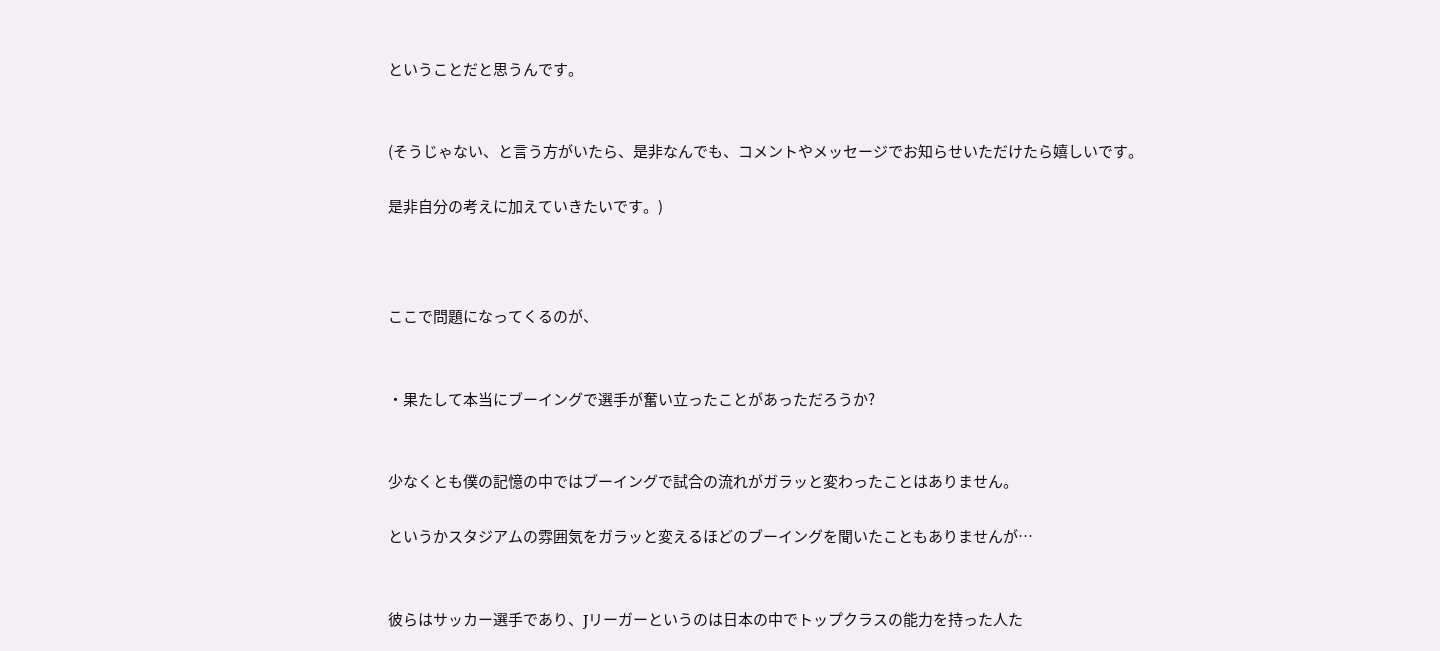ということだと思うんです。


(そうじゃない、と言う方がいたら、是非なんでも、コメントやメッセージでお知らせいただけたら嬉しいです。

是非自分の考えに加えていきたいです。)



ここで問題になってくるのが、


・果たして本当にブーイングで選手が奮い立ったことがあっただろうか?


少なくとも僕の記憶の中ではブーイングで試合の流れがガラッと変わったことはありません。

というかスタジアムの雰囲気をガラッと変えるほどのブーイングを聞いたこともありませんが…


彼らはサッカー選手であり、Jリーガーというのは日本の中でトップクラスの能力を持った人た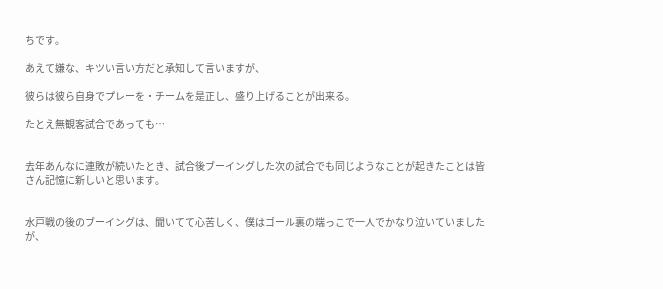ちです。

あえて嫌な、キツい言い方だと承知して言いますが、

彼らは彼ら自身でプレーを・チームを是正し、盛り上げることが出来る。

たとえ無観客試合であっても…


去年あんなに連敗が続いたとき、試合後ブーイングした次の試合でも同じようなことが起きたことは皆さん記憶に新しいと思います。


水戸戦の後のブーイングは、聞いてて心苦しく、僕はゴール裏の端っこで一人でかなり泣いていましたが、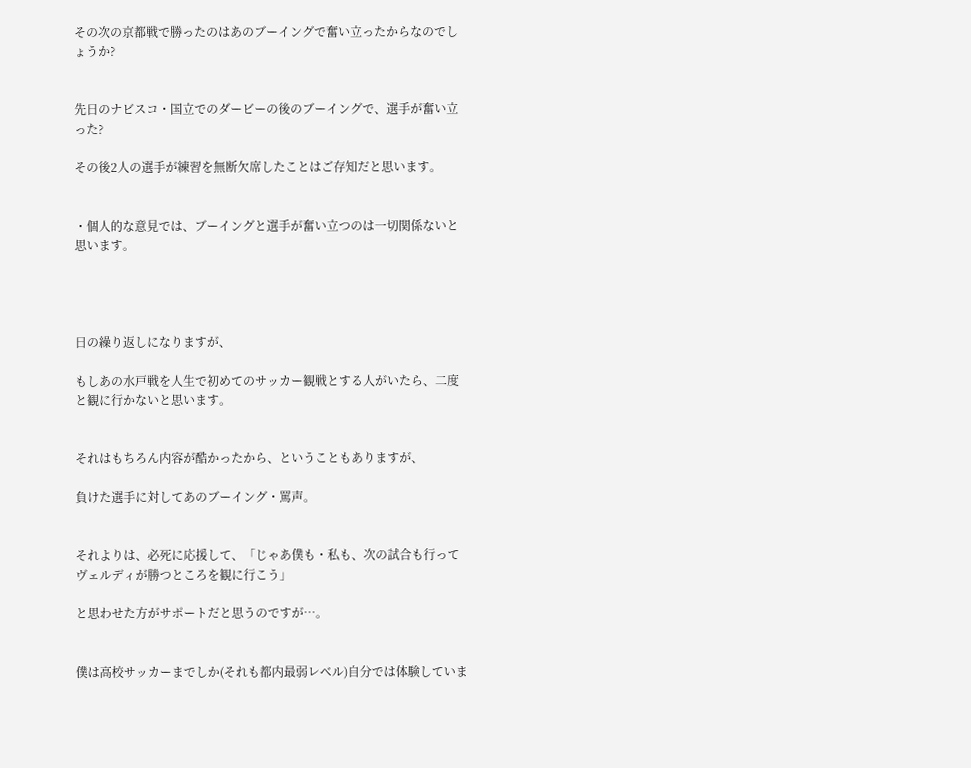その次の京都戦で勝ったのはあのブーイングで奮い立ったからなのでしょうか?


先日のナビスコ・国立でのダービーの後のブーイングで、選手が奮い立った?

その後2人の選手が練習を無断欠席したことはご存知だと思います。


・個人的な意見では、ブーイングと選手が奮い立つのは一切関係ないと思います。




日の繰り返しになりますが、

もしあの水戸戦を人生で初めてのサッカー観戦とする人がいたら、二度と観に行かないと思います。


それはもちろん内容が酷かったから、ということもありますが、

負けた選手に対してあのブーイング・罵声。


それよりは、必死に応援して、「じゃあ僕も・私も、次の試合も行ってヴェルディが勝つところを観に行こう」

と思わせた方がサポートだと思うのですが…。


僕は高校サッカーまでしか(それも都内最弱レベル)自分では体験していま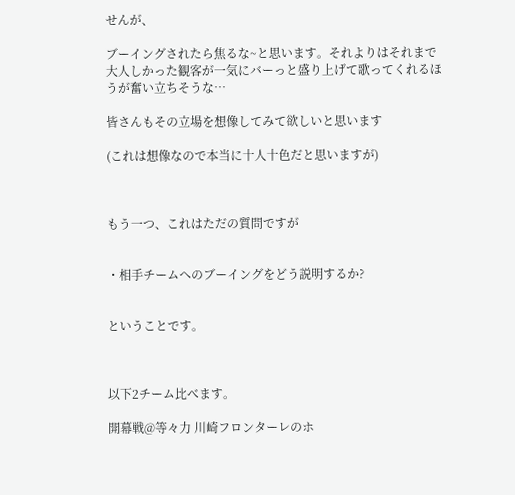せんが、

ブーイングされたら焦るな~と思います。それよりはそれまで大人しかった観客が一気にバーっと盛り上げて歌ってくれるほうが奮い立ちそうな…

皆さんもその立場を想像してみて欲しいと思います

(これは想像なので本当に十人十色だと思いますが)



もう一つ、これはただの質問ですが


・相手チームへのブーイングをどう説明するか?


ということです。



以下2チーム比べます。

開幕戦@等々力 川崎フロンターレのホ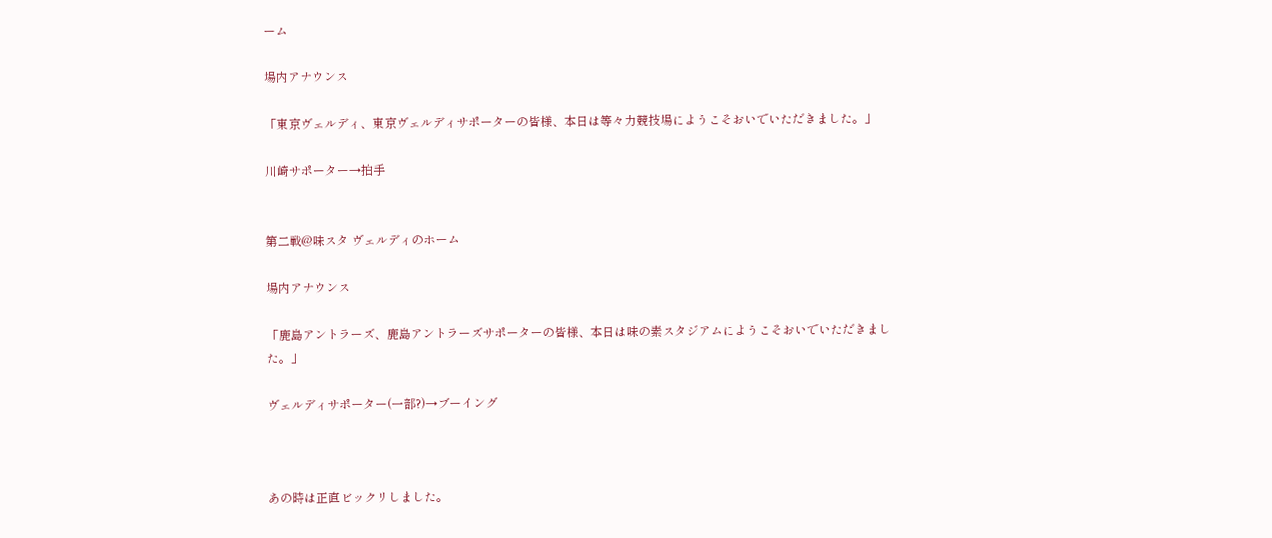ーム

場内アナウンス

「東京ヴェルディ、東京ヴェルディサポーターの皆様、本日は等々力競技場にようこそおいでいただきました。」

川崎サポーター→拍手


第二戦@味スタ ヴェルディのホーム

場内アナウンス

「鹿島アントラーズ、鹿島アントラーズサポーターの皆様、本日は味の素スタジアムにようこそおいでいただきました。」

ヴェルディサポーター(一部?)→ブーイング



あの時は正直ビックリしました。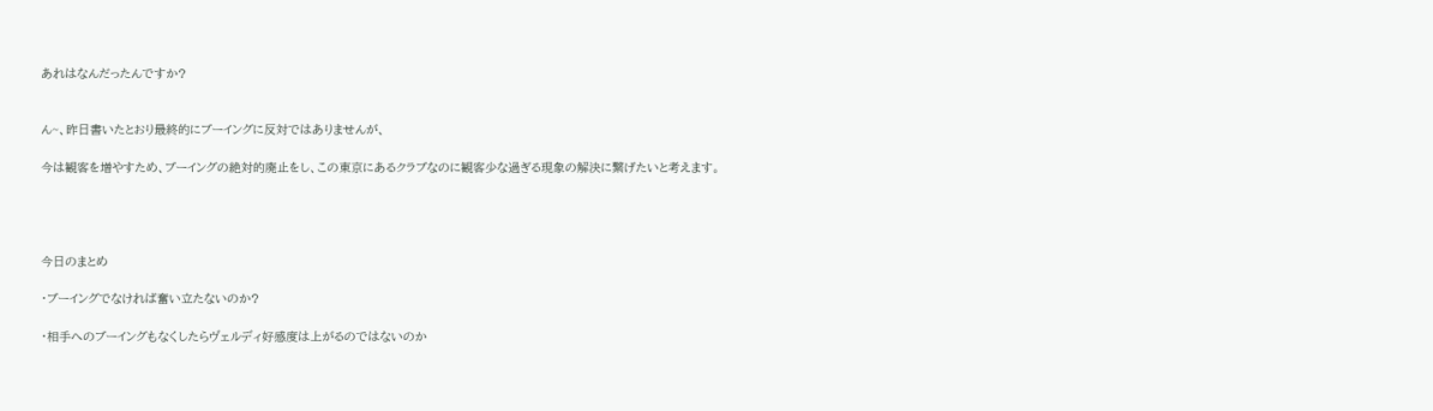あれはなんだったんですか?


ん~、昨日書いたとおり最終的にブーイングに反対ではありませんが、

今は観客を増やすため、ブーイングの絶対的廃止をし、この東京にあるクラブなのに観客少な過ぎる現象の解決に繋げたいと考えます。




今日のまとめ

・ブーイングでなければ奮い立たないのか?

・相手へのブーイングもなくしたらヴェルディ好感度は上がるのではないのか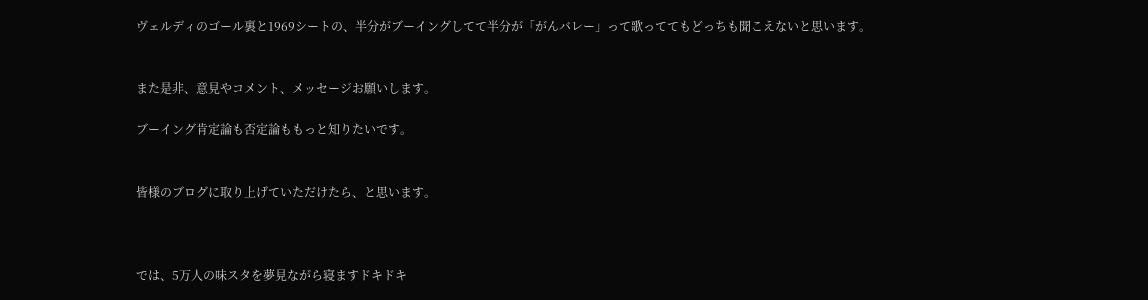ヴェルディのゴール裏と1969シートの、半分がブーイングしてて半分が「がんバレー」って歌っててもどっちも聞こえないと思います。


また是非、意見やコメント、メッセージお願いします。

ブーイング肯定論も否定論ももっと知りたいです。


皆様のブログに取り上げていただけたら、と思います。



では、5万人の味スタを夢見ながら寝ますドキドキ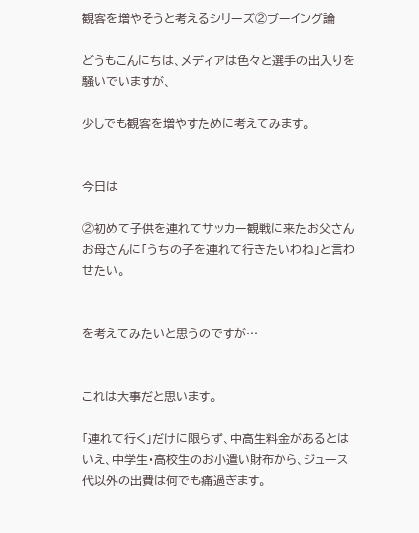観客を増やそうと考えるシリーズ②ブーイング論

どうもこんにちは、メディアは色々と選手の出入りを騒いでいますが、

少しでも観客を増やすために考えてみます。


今日は

②初めて子供を連れてサッカー観戦に来たお父さんお母さんに「うちの子を連れて行きたいわね」と言わせたい。


を考えてみたいと思うのですが…


これは大事だと思います。

「連れて行く」だけに限らず、中高生料金があるとはいえ、中学生・高校生のお小遣い財布から、ジュース代以外の出費は何でも痛過ぎます。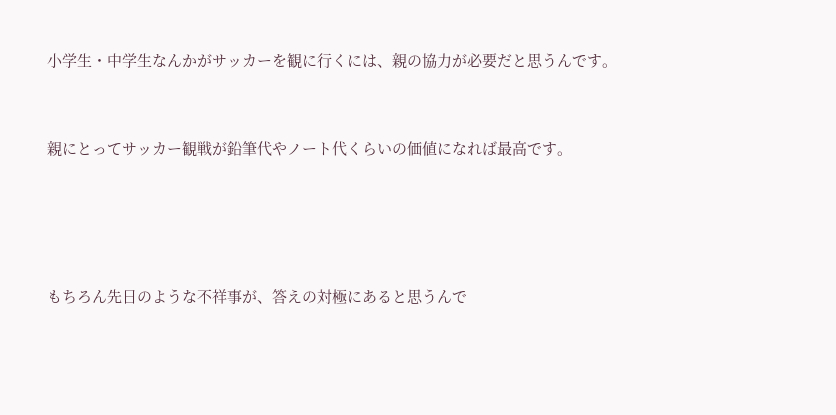小学生・中学生なんかがサッカーを観に行くには、親の協力が必要だと思うんです。


親にとってサッカー観戦が鉛筆代やノート代くらいの価値になれば最高です。




もちろん先日のような不祥事が、答えの対極にあると思うんで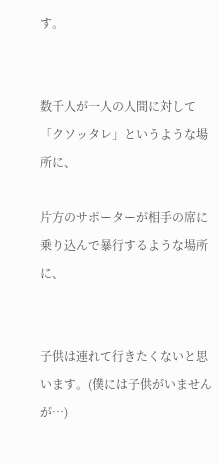す。


数千人が一人の人間に対して「クソッタレ」というような場所に、

片方のサポーターが相手の席に乗り込んで暴行するような場所に、


子供は連れて行きたくないと思います。(僕には子供がいませんが…)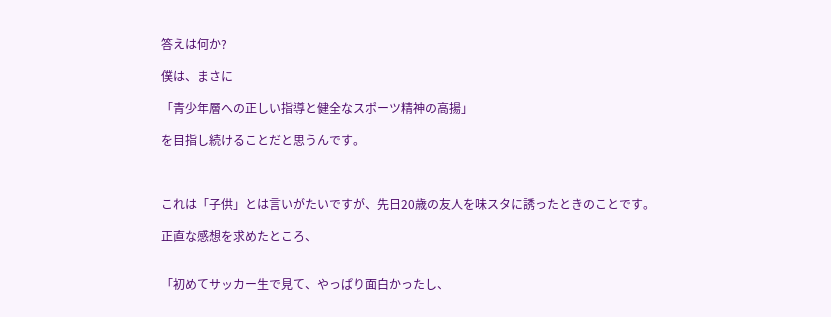答えは何か?

僕は、まさに

「青少年層への正しい指導と健全なスポーツ精神の高揚」

を目指し続けることだと思うんです。



これは「子供」とは言いがたいですが、先日20歳の友人を味スタに誘ったときのことです。

正直な感想を求めたところ、


「初めてサッカー生で見て、やっぱり面白かったし、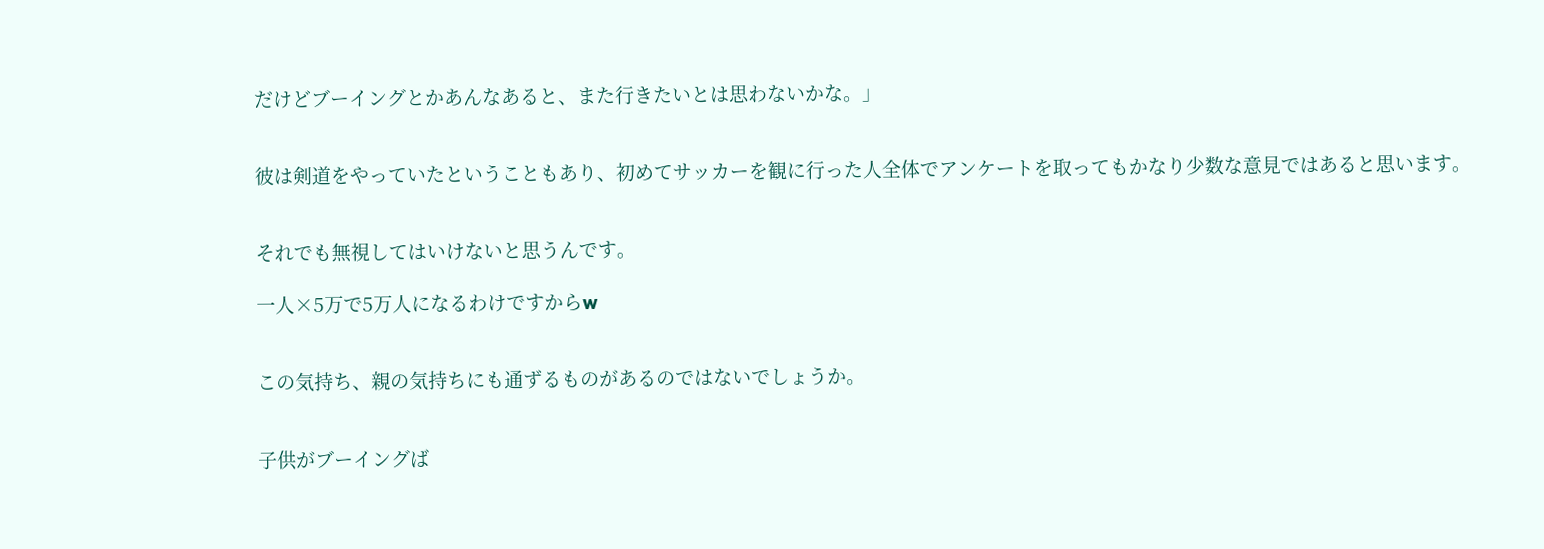だけどブーイングとかあんなあると、また行きたいとは思わないかな。」


彼は剣道をやっていたということもあり、初めてサッカーを観に行った人全体でアンケートを取ってもかなり少数な意見ではあると思います。


それでも無視してはいけないと思うんです。

一人×5万で5万人になるわけですからw


この気持ち、親の気持ちにも通ずるものがあるのではないでしょうか。


子供がブーイングば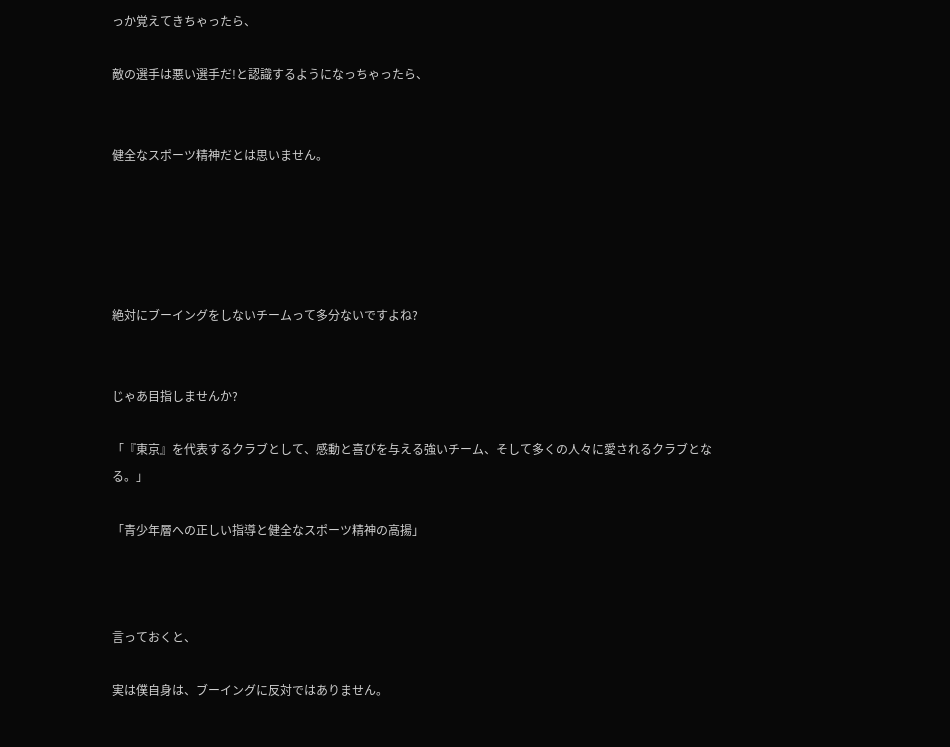っか覚えてきちゃったら、

敵の選手は悪い選手だ!と認識するようになっちゃったら、


健全なスポーツ精神だとは思いません。





絶対にブーイングをしないチームって多分ないですよね?


じゃあ目指しませんか?

「『東京』を代表するクラブとして、感動と喜びを与える強いチーム、そして多くの人々に愛されるクラブとなる。」

「青少年層への正しい指導と健全なスポーツ精神の高揚」



言っておくと、

実は僕自身は、ブーイングに反対ではありません。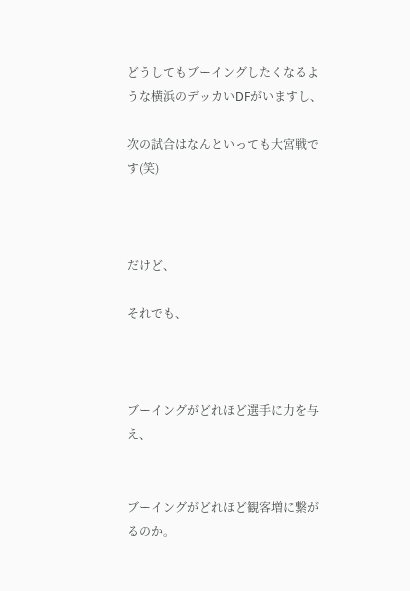どうしてもブーイングしたくなるような横浜のデッカいDFがいますし、

次の試合はなんといっても大宮戦です(笑)



だけど、

それでも、



ブーイングがどれほど選手に力を与え、


ブーイングがどれほど観客増に繋がるのか。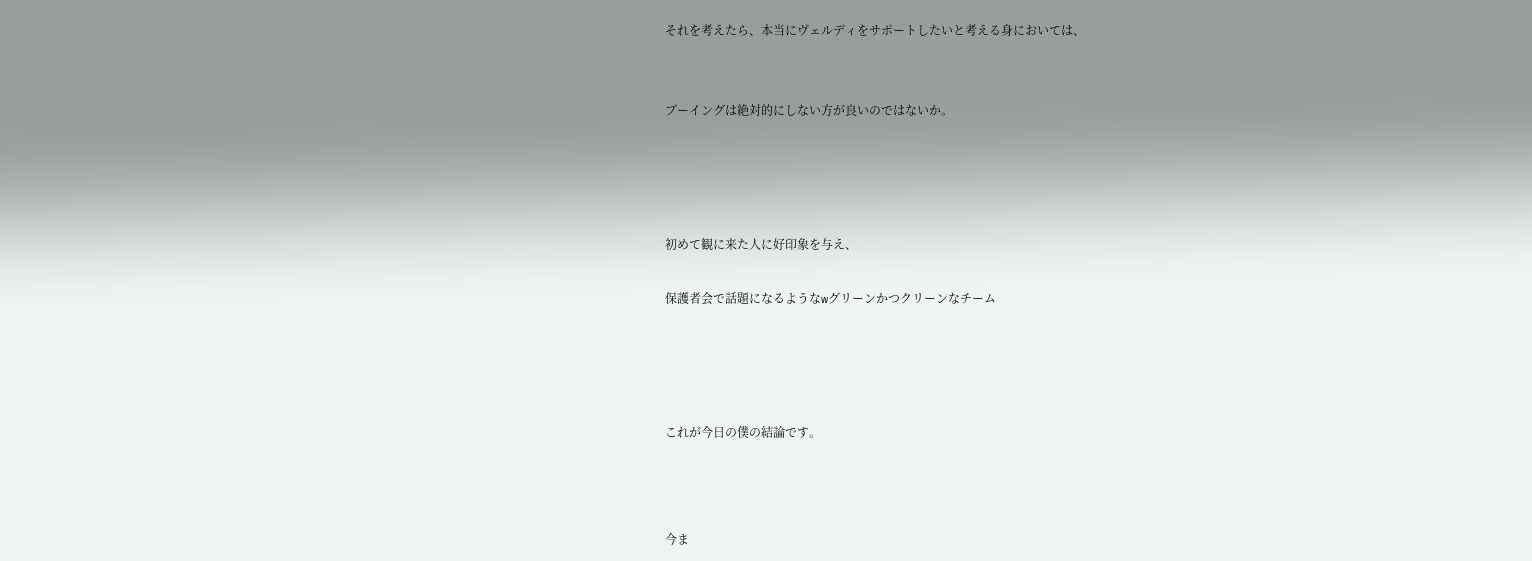それを考えたら、本当にヴェルディをサポートしたいと考える身においては、


ブーイングは絶対的にしない方が良いのではないか。




初めて観に来た人に好印象を与え、

保護者会で話題になるようなwグリーンかつクリーンなチーム




これが今日の僕の結論です。



今ま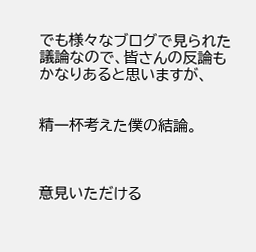でも様々なブログで見られた議論なので、皆さんの反論もかなりあると思いますが、


精一杯考えた僕の結論。



意見いただける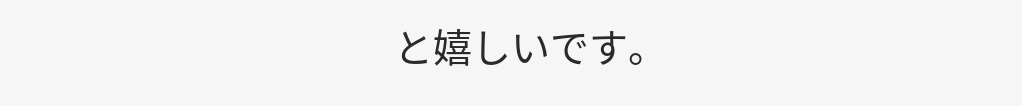と嬉しいです。